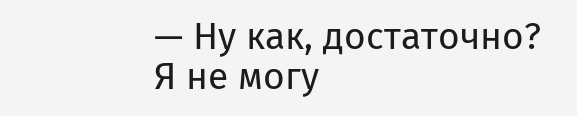— Ну как, достаточно?
Я не могу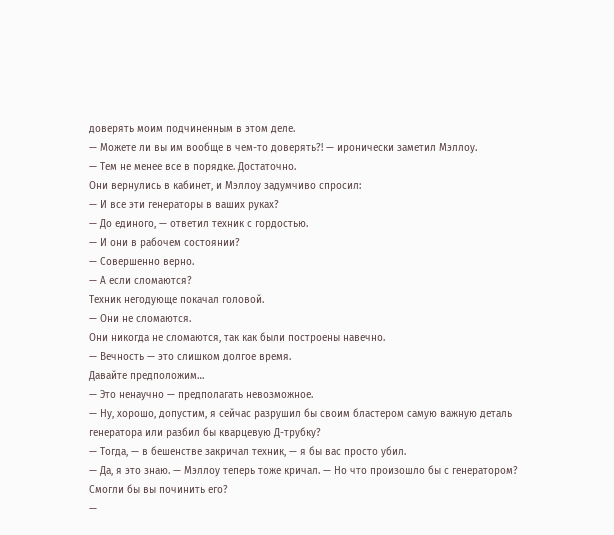доверять моим подчиненным в этом деле.
— Можете ли вы им вообще в чем-то доверять?! — иронически заметил Мэллоу.
— Тем не менее все в порядке. Достаточно.
Они вернулись в кабинет, и Мэллоу задумчиво спросил:
— И все эти генераторы в ваших руках?
— До единого, — ответил техник с гордостью.
— И они в рабочем состоянии?
— Совершенно верно.
— А если сломаются?
Техник негодующе покачал головой.
— Они не сломаются.
Они никогда не сломаются, так как были построены навечно.
— Вечность — это слишком долгое время.
Давайте предположим…
— Это ненаучно — предполагать невозможное.
— Ну, хорошо, допустим, я сейчас разрушил бы своим бластером самую важную деталь генератора или разбил бы кварцевую Д-трубку?
— Тогда, — в бешенстве закричал техник, — я бы вас просто убил.
— Да, я это знаю. — Мэллоу теперь тоже кричал. — Но что произошло бы с генератором?
Смогли бы вы починить его?
—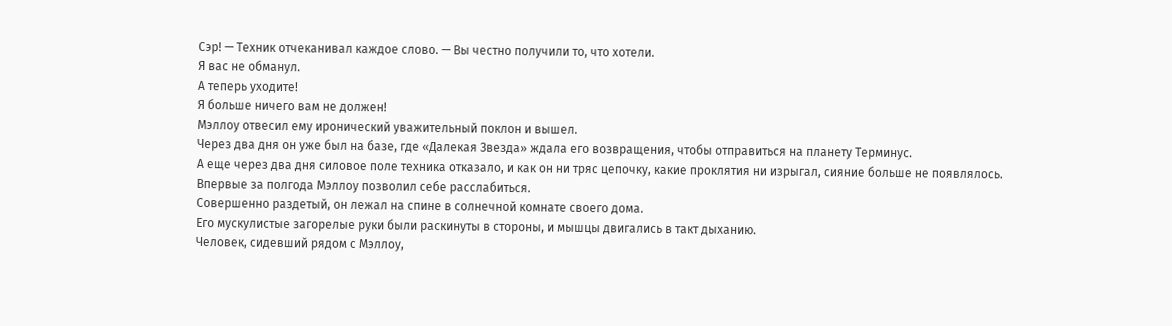Сэр! — Техник отчеканивал каждое слово. — Вы честно получили то, что хотели.
Я вас не обманул.
А теперь уходите!
Я больше ничего вам не должен!
Мэллоу отвесил ему иронический уважительный поклон и вышел.
Через два дня он уже был на базе, где «Далекая Звезда» ждала его возвращения, чтобы отправиться на планету Терминус.
А еще через два дня силовое поле техника отказало, и как он ни тряс цепочку, какие проклятия ни изрыгал, сияние больше не появлялось.
Впервые за полгода Мэллоу позволил себе расслабиться.
Совершенно раздетый, он лежал на спине в солнечной комнате своего дома.
Его мускулистые загорелые руки были раскинуты в стороны, и мышцы двигались в такт дыханию.
Человек, сидевший рядом с Мэллоу,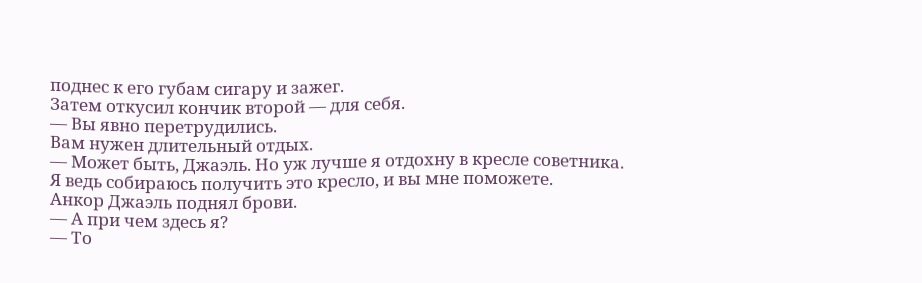поднес к его губам сигару и зажег.
Затем откусил кончик второй — для себя.
— Вы явно перетрудились.
Вам нужен длительный отдых.
— Может быть, Джаэль. Но уж лучше я отдохну в кресле советника.
Я ведь собираюсь получить это кресло, и вы мне поможете.
Анкор Джаэль поднял брови.
— А при чем здесь я?
— То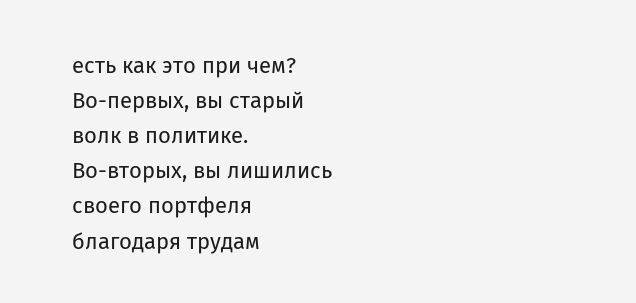есть как это при чем?
Во-первых, вы старый волк в политике.
Во-вторых, вы лишились своего портфеля благодаря трудам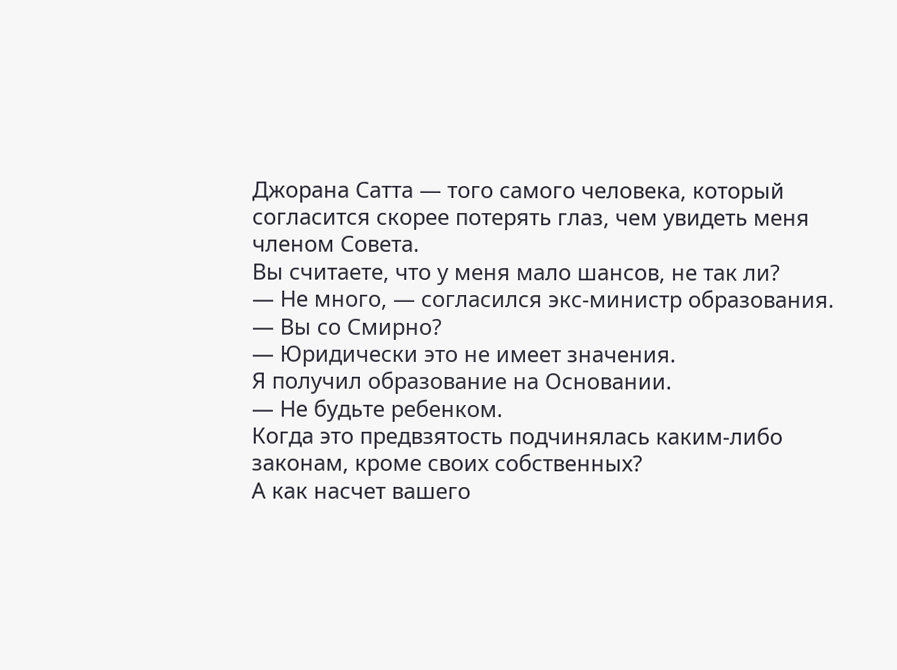Джорана Сатта — того самого человека, который согласится скорее потерять глаз, чем увидеть меня членом Совета.
Вы считаете, что у меня мало шансов, не так ли?
— Не много, — согласился экс-министр образования.
— Вы со Смирно?
— Юридически это не имеет значения.
Я получил образование на Основании.
— Не будьте ребенком.
Когда это предвзятость подчинялась каким-либо законам, кроме своих собственных?
А как насчет вашего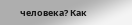человека? Как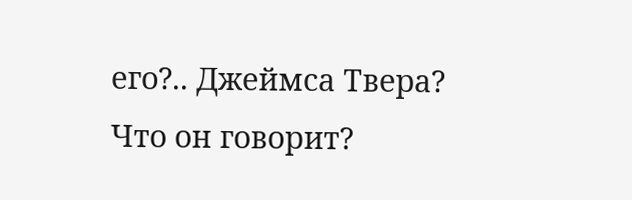его?.. Джеймса Твера?
Что он говорит?